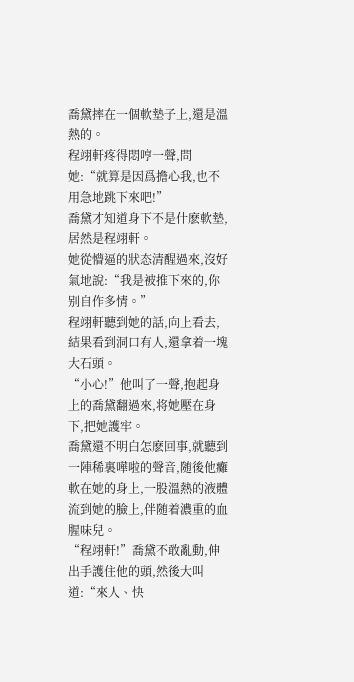喬黛摔在一個軟墊子上,還是溫熱的。
程翊軒疼得悶哼一聲,問她:“就算是因爲擔心我,也不用急地跳下來吧!”
喬黛才知道身下不是什麽軟墊,居然是程翊軒。
她從懵逼的狀态清醒過來,沒好氣地說:“我是被推下來的,你别自作多情。”
程翊軒聽到她的話,向上看去,結果看到洞口有人,還拿着一塊大石頭。
“小心!”他叫了一聲,抱起身上的喬黛翻過來,将她壓在身下,把她護牢。
喬黛還不明白怎麽回事,就聽到一陣稀裏嘩啦的聲音,随後他癱軟在她的身上,一股溫熱的液體流到她的臉上,伴随着濃重的血腥味兒。
“程翊軒!”喬黛不敢亂動,伸出手護住他的頭,然後大叫道:“來人、快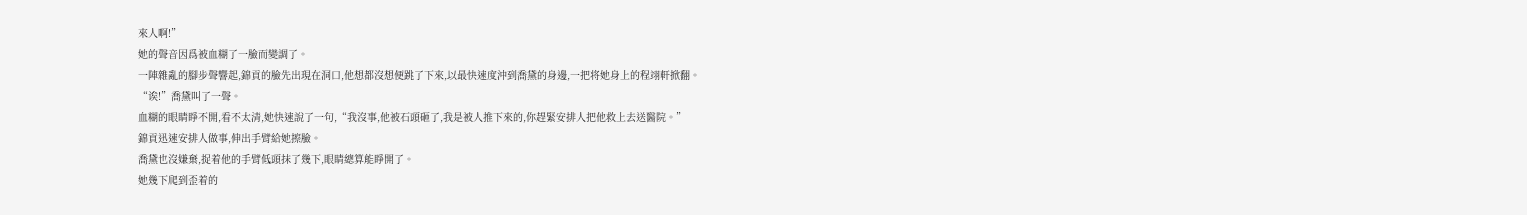來人啊!”
她的聲音因爲被血糊了一臉而變調了。
一陣雜亂的腳步聲響起,錦貢的臉先出現在洞口,他想都沒想便跳了下來,以最快速度沖到喬黛的身邊,一把将她身上的程翊軒掀翻。
“诶!”喬黛叫了一聲。
血糊的眼睛睜不開,看不太清,她快速說了一句,“我沒事,他被石頭砸了,我是被人推下來的,你趕緊安排人把他救上去送醫院。”
錦貢迅速安排人做事,伸出手臂給她擦臉。
喬黛也沒嫌棄,捉着他的手臂低頭抹了幾下,眼睛總算能睜開了。
她幾下爬到歪着的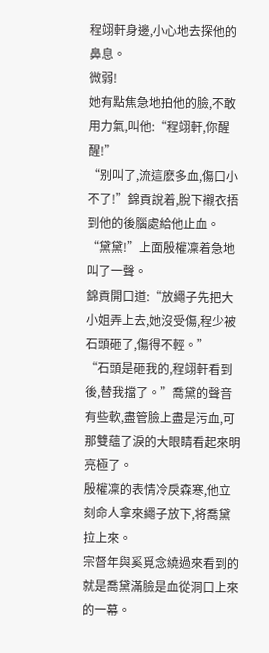程翊軒身邊,小心地去探他的鼻息。
微弱!
她有點焦急地拍他的臉,不敢用力氣,叫他:“程翊軒,你醒醒!”
“别叫了,流這麽多血,傷口小不了!”錦貢說着,脫下襯衣捂到他的後腦處給他止血。
“黛黛!”上面殷權凜着急地叫了一聲。
錦貢開口道:“放繩子先把大小姐弄上去,她沒受傷,程少被石頭砸了,傷得不輕。”
“石頭是砸我的,程翊軒看到後,替我擋了。”喬黛的聲音有些軟,盡管臉上盡是污血,可那雙蘊了淚的大眼睛看起來明亮極了。
殷權凜的表情冷戾森寒,他立刻命人拿來繩子放下,将喬黛拉上來。
宗督年與奚覓念繞過來看到的就是喬黛滿臉是血從洞口上來的一幕。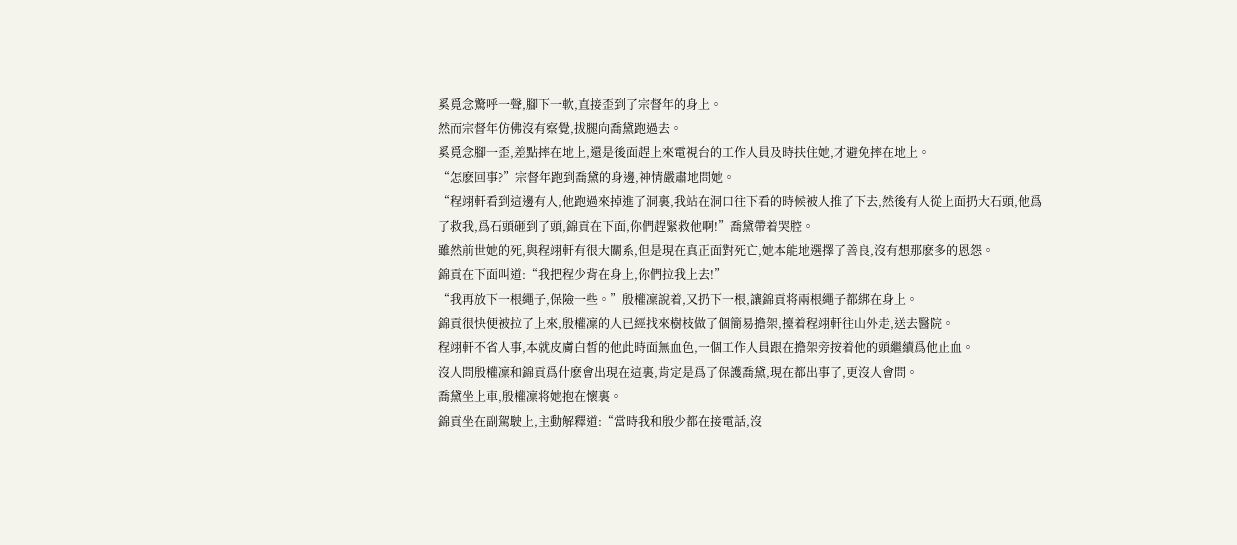奚覓念驚呼一聲,腳下一軟,直接歪到了宗督年的身上。
然而宗督年仿佛沒有察覺,拔腿向喬黛跑過去。
奚覓念腳一歪,差點摔在地上,還是後面趕上來電視台的工作人員及時扶住她,才避免摔在地上。
“怎麽回事?”宗督年跑到喬黛的身邊,神情嚴肅地問她。
“程翊軒看到這邊有人,他跑過來掉進了洞裏,我站在洞口往下看的時候被人推了下去,然後有人從上面扔大石頭,他爲了救我,爲石頭砸到了頭,錦貢在下面,你們趕緊救他啊!”喬黛帶着哭腔。
雖然前世她的死,與程翊軒有很大關系,但是現在真正面對死亡,她本能地選擇了善良,沒有想那麽多的恩怨。
錦貢在下面叫道:“我把程少背在身上,你們拉我上去!”
“我再放下一根繩子,保險一些。”殷權凜說着,又扔下一根,讓錦貢将兩根繩子都綁在身上。
錦貢很快便被拉了上來,殷權凜的人已經找來樹枝做了個簡易擔架,擡着程翊軒往山外走,送去醫院。
程翊軒不省人事,本就皮膚白皙的他此時面無血色,一個工作人員跟在擔架旁按着他的頭繼續爲他止血。
沒人問殷權凜和錦貢爲什麽會出現在這裏,肯定是爲了保護喬黛,現在都出事了,更沒人會問。
喬黛坐上車,殷權凜将她抱在懷裏。
錦貢坐在副駕駛上,主動解釋道:“當時我和殷少都在接電話,沒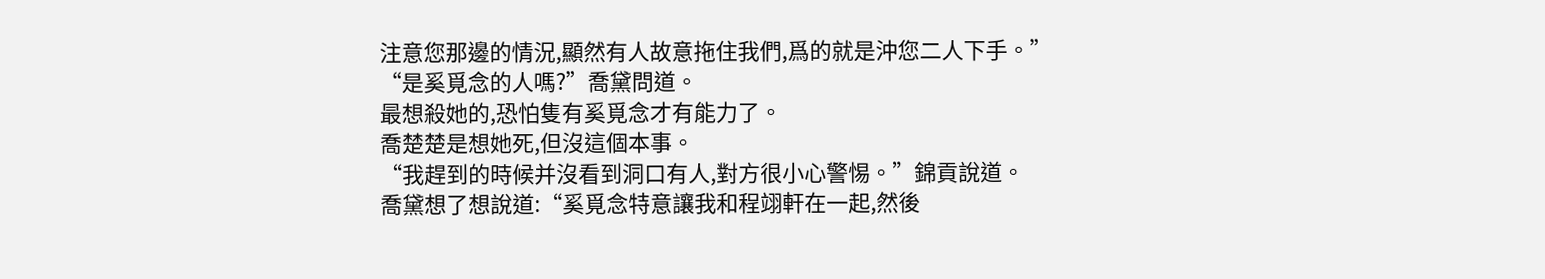注意您那邊的情況,顯然有人故意拖住我們,爲的就是沖您二人下手。”
“是奚覓念的人嗎?”喬黛問道。
最想殺她的,恐怕隻有奚覓念才有能力了。
喬楚楚是想她死,但沒這個本事。
“我趕到的時候并沒看到洞口有人,對方很小心警惕。”錦貢說道。
喬黛想了想說道:“奚覓念特意讓我和程翊軒在一起,然後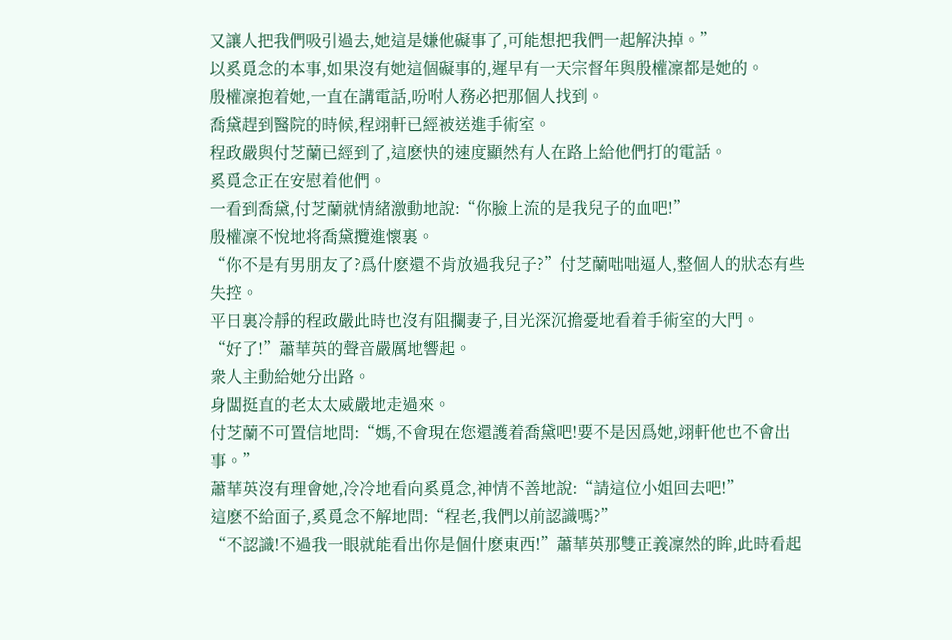又讓人把我們吸引過去,她這是嫌他礙事了,可能想把我們一起解決掉。”
以奚覓念的本事,如果沒有她這個礙事的,遲早有一天宗督年與殷權凜都是她的。
殷權凜抱着她,一直在講電話,吩咐人務必把那個人找到。
喬黛趕到醫院的時候,程翊軒已經被送進手術室。
程政嚴與付芝蘭已經到了,這麽快的速度顯然有人在路上給他們打的電話。
奚覓念正在安慰着他們。
一看到喬黛,付芝蘭就情緒激動地說:“你臉上流的是我兒子的血吧!”
殷權凜不悅地将喬黛攬進懷裏。
“你不是有男朋友了?爲什麽還不肯放過我兒子?”付芝蘭咄咄逼人,整個人的狀态有些失控。
平日裏冷靜的程政嚴此時也沒有阻攔妻子,目光深沉擔憂地看着手術室的大門。
“好了!”蕭華英的聲音嚴厲地響起。
衆人主動給她分出路。
身闆挺直的老太太威嚴地走過來。
付芝蘭不可置信地問:“媽,不會現在您還護着喬黛吧!要不是因爲她,翊軒他也不會出事。”
蕭華英沒有理會她,冷冷地看向奚覓念,神情不善地說:“請這位小姐回去吧!”
這麽不給面子,奚覓念不解地問:“程老,我們以前認識嗎?”
“不認識!不過我一眼就能看出你是個什麽東西!”蕭華英那雙正義凜然的眸,此時看起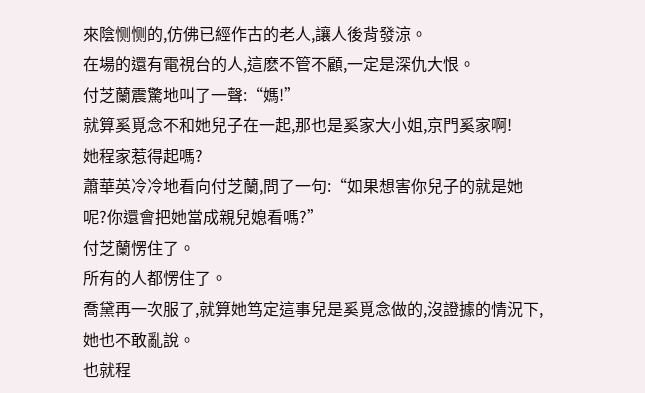來陰恻恻的,仿佛已經作古的老人,讓人後背發涼。
在場的還有電視台的人,這麽不管不顧,一定是深仇大恨。
付芝蘭震驚地叫了一聲:“媽!”
就算奚覓念不和她兒子在一起,那也是奚家大小姐,京門奚家啊!
她程家惹得起嗎?
蕭華英冷冷地看向付芝蘭,問了一句:“如果想害你兒子的就是她呢?你還會把她當成親兒媳看嗎?”
付芝蘭愣住了。
所有的人都愣住了。
喬黛再一次服了,就算她笃定這事兒是奚覓念做的,沒證據的情況下,她也不敢亂說。
也就程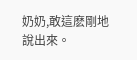奶奶,敢這麽剛地說出來。